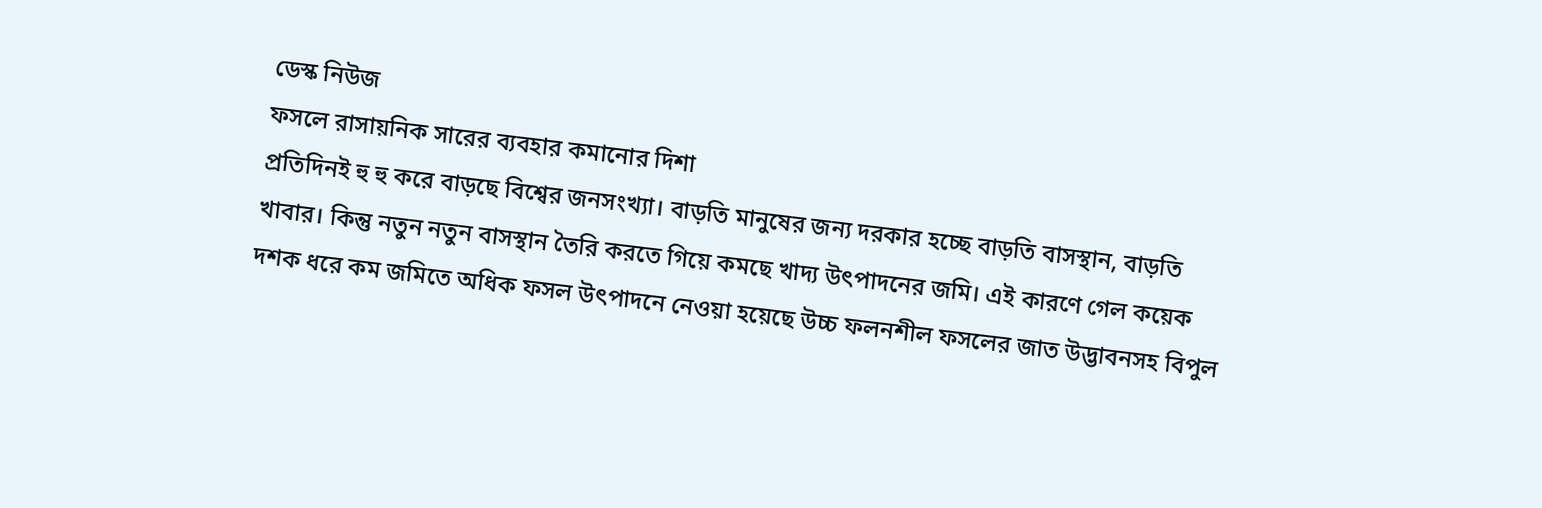ডেস্ক নিউজ
ফসলে রাসায়নিক সারের ব্যবহার কমানোর দিশা
প্রতিদিনই হু হু করে বাড়ছে বিশ্বের জনসংখ্যা। বাড়তি মানুষের জন্য দরকার হচ্ছে বাড়তি বাসস্থান, বাড়তি খাবার। কিন্তু নতুন নতুন বাসস্থান তৈরি করতে গিয়ে কমছে খাদ্য উৎপাদনের জমি। এই কারণে গেল কয়েক দশক ধরে কম জমিতে অধিক ফসল উৎপাদনে নেওয়া হয়েছে উচ্চ ফলনশীল ফসলের জাত উদ্ভাবনসহ বিপুল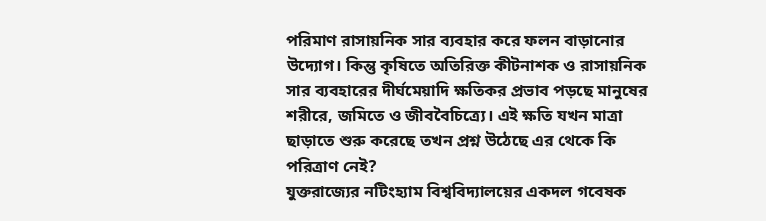পরিমাণ রাসায়নিক সার ব্যবহার করে ফলন বাড়ানোর উদ্যোগ। কিন্তু কৃষিতে অতিরিক্ত কীটনাশক ও রাসায়নিক সার ব্যবহারের দীর্ঘমেয়াদি ক্ষতিকর প্রভাব পড়ছে মানুষের শরীরে, জমিতে ও জীববৈচিত্র্যে। এই ক্ষতি যখন মাত্রা ছাড়াতে শুরু করেছে তখন প্রশ্ন উঠেছে এর থেকে কি পরিত্রাণ নেই?
যুক্তরাজ্যের নটিংহ্যাম বিশ্ববিদ্যালয়ের একদল গবেষক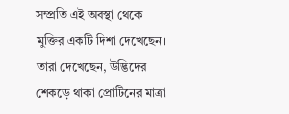সম্প্রতি এই অবস্থা থেকে মুক্তির একটি দিশা দেখেছেন। তারা দেখেছেন, উদ্ভিদের শেকড়ে থাকা প্রোটিনের মাত্রা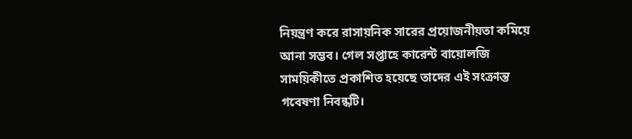নিয়ন্ত্রণ করে রাসায়নিক সারের প্রয়োজনীয়তা কমিয়ে আনা সম্ভব। গেল সপ্তাহে কারেন্ট বায়োলজি সাময়িকীতে প্রকাশিত হয়েছে তাদের এই সংক্রান্ত গবেষণা নিবন্ধটি।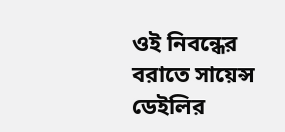ওই নিবন্ধের বরাতে সায়েন্স ডেইলির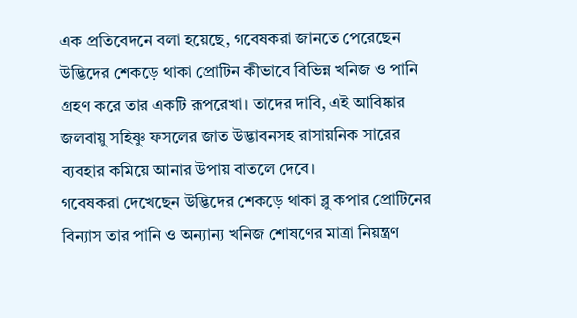এক প্রতিবেদনে বলা হয়েছে, গবেষকরা জানতে পেরেছেন উদ্ভিদের শেকড়ে থাকা প্রোটিন কীভাবে বিভিন্ন খনিজ ও পানি গ্রহণ করে তার একটি রূপরেখা। তাদের দাবি, এই আবিষ্কার জলবায়ু সহিষ্ণু ফসলের জাত উদ্ভাবনসহ রাসায়নিক সারের ব্যবহার কমিয়ে আনার উপায় বাতলে দেবে।
গবেষকরা দেখেছেন উদ্ভিদের শেকড়ে থাকা ব্লু কপার প্রোটিনের বিন্যাস তার পানি ও অন্যান্য খনিজ শোষণের মাত্রা নিয়ন্ত্রণ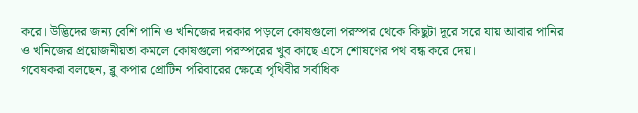করে। উদ্ভিদের জন্য বেশি পানি ও খনিজের দরকার পড়লে কোষগুলো পরস্পর থেকে কিছুটা দূরে সরে যায় আবার পানির ও খনিজের প্রয়োজনীয়তা কমলে কোষগুলো পরস্পরের খুব কাছে এসে শোষণের পথ বন্ধ করে দেয়।
গবেষকরা বলছেন, ব্লু কপার প্রোটিন পরিবারের ক্ষেত্রে পৃথিবীর সর্বাধিক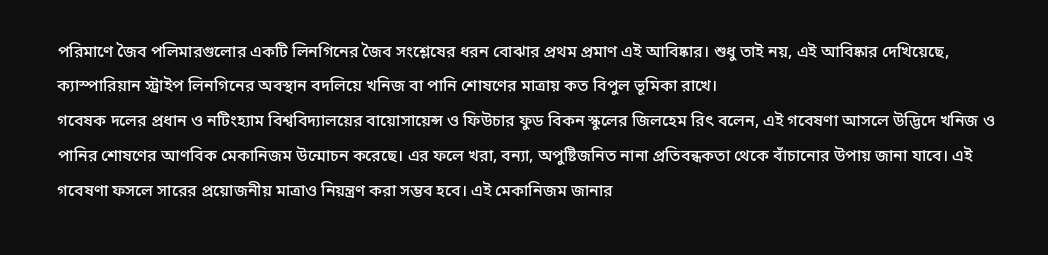পরিমাণে জৈব পলিমারগুলোর একটি লিনগিনের জৈব সংশ্লেষের ধরন বোঝার প্রথম প্রমাণ এই আবিষ্কার। শুধু তাই নয়, এই আবিষ্কার দেখিয়েছে, ক্যাস্পারিয়ান স্ট্রাইপ লিনগিনের অবস্থান বদলিয়ে খনিজ বা পানি শোষণের মাত্রায় কত বিপুল ভূমিকা রাখে।
গবেষক দলের প্রধান ও নটিংহ্যাম বিশ্ববিদ্যালয়ের বায়োসায়েন্স ও ফিউচার ফুড বিকন স্কুলের জিলহেম রিৎ বলেন, এই গবেষণা আসলে উদ্ভিদে খনিজ ও পানির শোষণের আণবিক মেকানিজম উন্মোচন করেছে। এর ফলে খরা, বন্যা, অপুষ্টিজনিত নানা প্রতিবন্ধকতা থেকে বাঁচানোর উপায় জানা যাবে। এই গবেষণা ফসলে সারের প্রয়োজনীয় মাত্রাও নিয়ন্ত্রণ করা সম্ভব হবে। এই মেকানিজম জানার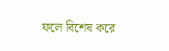ফলে বিশেষ করে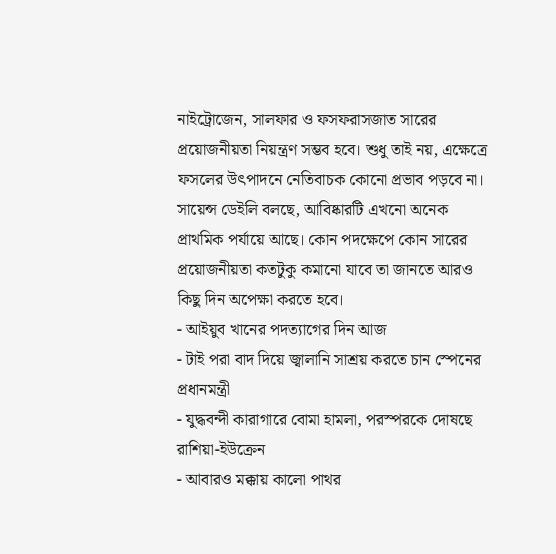নাইট্রোজেন, সালফার ও ফসফরাসজাত সারের প্রয়োজনীয়তা নিয়ন্ত্রণ সম্ভব হবে। শুধু তাই নয়, এক্ষেত্রে ফসলের উৎপাদনে নেতিবাচক কোনো প্রভাব পড়বে না।
সায়েন্স ডেইলি বলছে, আবিষ্কারটি এখনো অনেক প্রাথমিক পর্যায়ে আছে। কোন পদক্ষেপে কোন সারের প্রয়োজনীয়তা কতটুকু কমানো যাবে তা জানতে আরও কিছু দিন অপেক্ষা করতে হবে।
- আইয়ুব খানের পদত্যাগের দিন আজ
- টাই পরা বাদ দিয়ে জ্বালানি সাশ্রয় করতে চান স্পেনের প্রধানমন্ত্রী
- যুদ্ধবন্দী কারাগারে বোমা হামলা, পরস্পরকে দোষছে রাশিয়া-ইউক্রেন
- আবারও মক্কায় কালো পাথর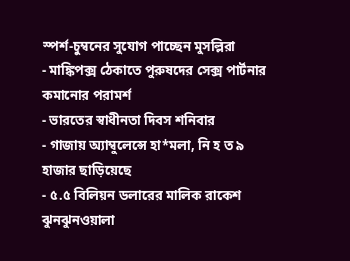স্পর্শ-চুম্বনের সুযোগ পাচ্ছেন মুসল্লিরা
- মাঙ্কিপক্স ঠেকাতে পুরুষদের সেক্স পার্টনার কমানোর পরামর্শ
- ভারতের স্বাধীনতা দিবস শনিবার
- গাজায় অ্যাম্বুলেন্সে হা*মলা, নি হ ত ৯ হাজার ছাড়িয়েছে
- ৫.৫ বিলিয়ন ডলারের মালিক রাকেশ ঝুনঝুনওয়ালা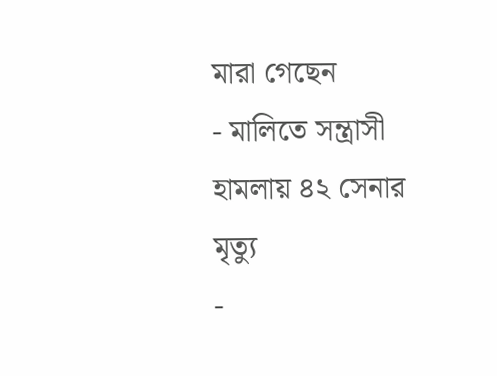মারা গেছেন
- মালিতে সন্ত্রাসী হামলায় ৪২ সেনার মৃত্যু
-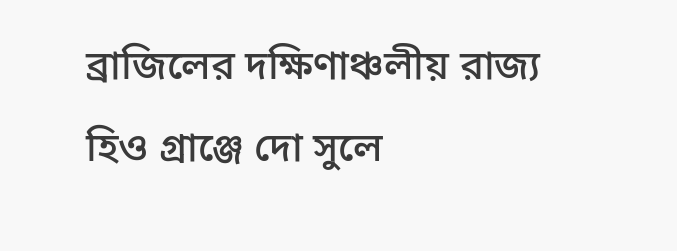ব্রাজিলের দক্ষিণাঞ্চলীয় রাজ্য হিও গ্রাঞ্জে দো সুলে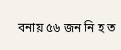বনায় ৫৬ জন নি হ ত